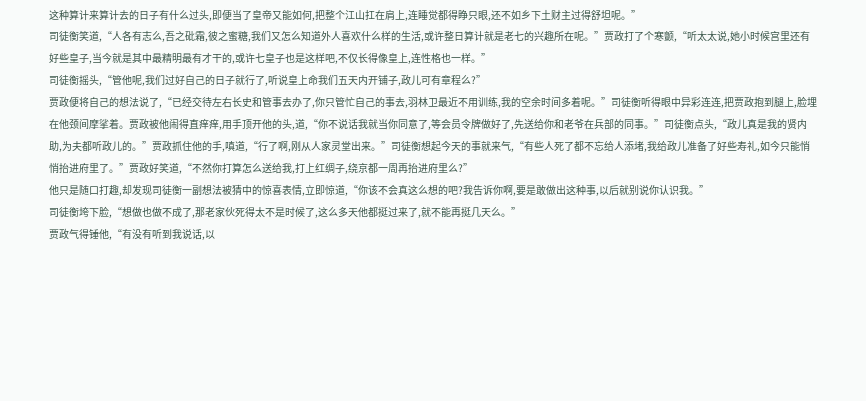这种算计来算计去的日子有什么过头,即便当了皇帝又能如何,把整个江山扛在肩上,连睡觉都得睁只眼,还不如乡下土财主过得舒坦呢。”
司徒衡笑道,“人各有志么,吾之砒霜,彼之蜜糖,我们又怎么知道外人喜欢什么样的生活,或许整日算计就是老七的兴趣所在呢。”贾政打了个寒颤,“听太太说,她小时候宫里还有好些皇子,当今就是其中最精明最有才干的,或许七皇子也是这样吧,不仅长得像皇上,连性格也一样。”
司徒衡摇头,“管他呢,我们过好自己的日子就行了,听说皇上命我们五天内开铺子,政儿可有章程么?”
贾政便将自己的想法说了,“已经交待左右长史和管事去办了,你只管忙自己的事去,羽林卫最近不用训练,我的空余时间多着呢。”司徒衡听得眼中异彩连连,把贾政抱到腿上,脸埋在他颈间摩挲着。贾政被他闹得直痒痒,用手顶开他的头,道,“你不说话我就当你同意了,等会员令牌做好了,先送给你和老爷在兵部的同事。”司徒衡点头,“政儿真是我的贤内助,为夫都听政儿的。”贾政抓住他的手,嗔道,“行了啊,刚从人家灵堂出来。”司徒衡想起今天的事就来气,“有些人死了都不忘给人添堵,我给政儿准备了好些寿礼,如今只能悄悄抬进府里了。”贾政好笑道,“不然你打算怎么送给我,打上红绸子,绕京都一周再抬进府里么?”
他只是随口打趣,却发现司徒衡一副想法被猜中的惊喜表情,立即惊道,“你该不会真这么想的吧?我告诉你啊,要是敢做出这种事,以后就别说你认识我。”
司徒衡垮下脸,“想做也做不成了,那老家伙死得太不是时候了,这么多天他都挺过来了,就不能再挺几天么。”
贾政气得锤他,“有没有听到我说话,以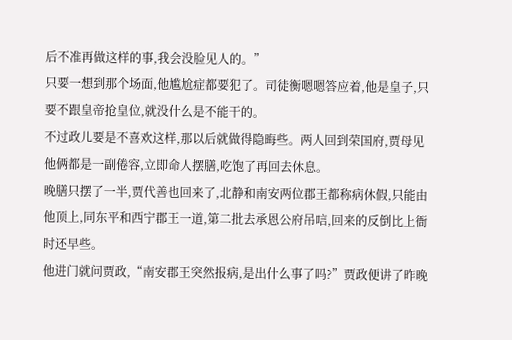后不准再做这样的事,我会没脸见人的。”
只要一想到那个场面,他尴尬症都要犯了。司徒衡嗯嗯答应着,他是皇子,只要不跟皇帝抢皇位,就没什么是不能干的。
不过政儿要是不喜欢这样,那以后就做得隐晦些。两人回到荣国府,贾母见他俩都是一副倦容,立即命人摆膳,吃饱了再回去休息。
晚膳只摆了一半,贾代善也回来了,北静和南安两位郡王都称病休假,只能由他顶上,同东平和西宁郡王一道,第二批去承恩公府吊唁,回来的反倒比上衙时还早些。
他进门就问贾政,“南安郡王突然报病,是出什么事了吗?”贾政便讲了昨晚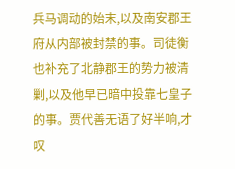兵马调动的始末,以及南安郡王府从内部被封禁的事。司徒衡也补充了北静郡王的势力被清剿,以及他早已暗中投靠七皇子的事。贾代善无语了好半响,才叹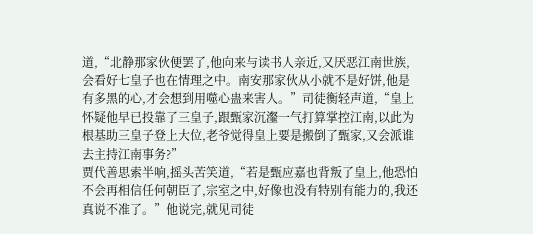道,“北静那家伙便罢了,他向来与读书人亲近,又厌恶江南世族,会看好七皇子也在情理之中。南安那家伙从小就不是好饼,他是有多黑的心,才会想到用噬心蛊来害人。”司徒衡轻声道,“皇上怀疑他早已投靠了三皇子,跟甄家沉瀣一气打算掌控江南,以此为根基助三皇子登上大位,老爷觉得皇上要是搬倒了甄家,又会派谁去主持江南事务?”
贾代善思索半响,摇头苦笑道,“若是甄应嘉也背叛了皇上,他恐怕不会再相信任何朝臣了,宗室之中,好像也没有特别有能力的,我还真说不准了。”他说完,就见司徒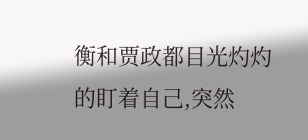衡和贾政都目光灼灼的盯着自己,突然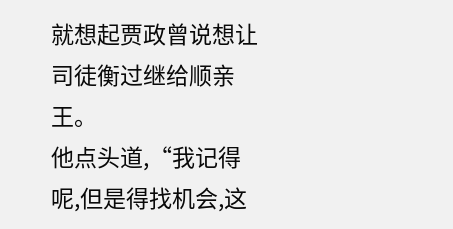就想起贾政曾说想让司徒衡过继给顺亲王。
他点头道,“我记得呢,但是得找机会,这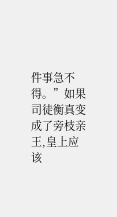件事急不得。”如果司徒衡真变成了旁枝亲王,皇上应该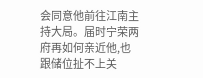会同意他前往江南主持大局。届时宁荣两府再如何亲近他,也跟储位扯不上关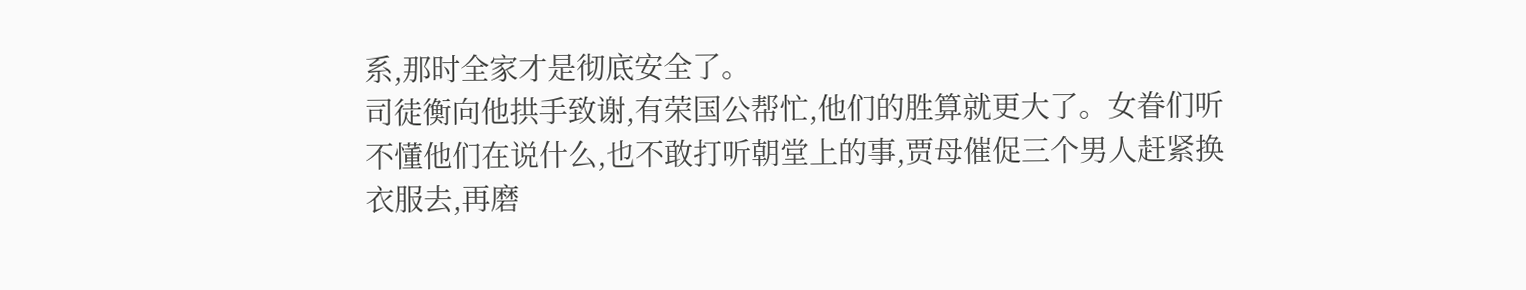系,那时全家才是彻底安全了。
司徒衡向他拱手致谢,有荣国公帮忙,他们的胜算就更大了。女眷们听不懂他们在说什么,也不敢打听朝堂上的事,贾母催促三个男人赶紧换衣服去,再磨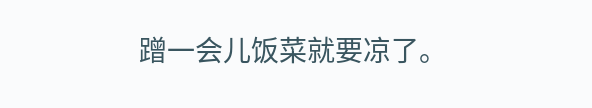蹭一会儿饭菜就要凉了。